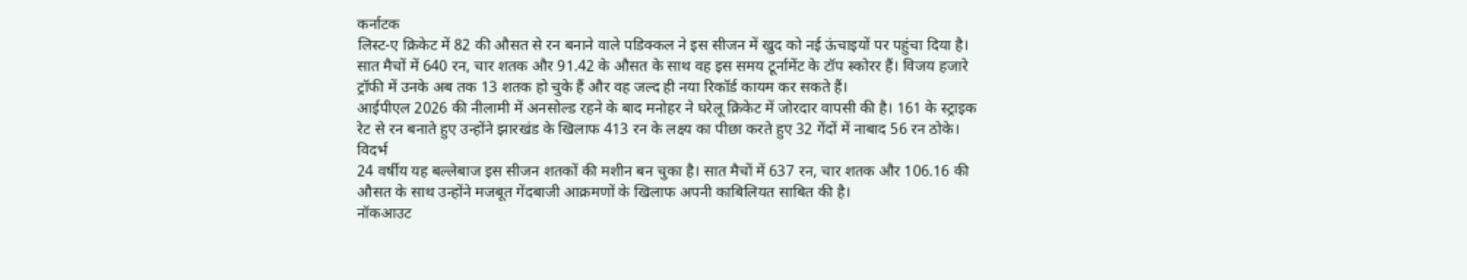कर्नाटक
लिस्ट-ए क्रिकेट में 82 की औसत से रन बनाने वाले पडिक्कल ने इस सीजन में खुद को नई ऊंचाइयों पर पहुंचा दिया है। सात मैचों में 640 रन, चार शतक और 91.42 के औसत के साथ वह इस समय टूर्नामेंट के टॉप स्कोरर हैं। विजय हजारे ट्रॉफी में उनके अब तक 13 शतक हो चुके हैं और वह जल्द ही नया रिकॉर्ड कायम कर सकते हैं।
आईपीएल 2026 की नीलामी में अनसोल्ड रहने के बाद मनोहर ने घरेलू क्रिकेट में जोरदार वापसी की है। 161 के स्ट्राइक रेट से रन बनाते हुए उन्होंने झारखंड के खिलाफ 413 रन के लक्ष्य का पीछा करते हुए 32 गेंदों में नाबाद 56 रन ठोके।
विदर्भ
24 वर्षीय यह बल्लेबाज इस सीजन शतकों की मशीन बन चुका है। सात मैचों में 637 रन, चार शतक और 106.16 की औसत के साथ उन्होंने मजबूत गेंदबाजी आक्रमणों के खिलाफ अपनी काबिलियत साबित की है।
नॉकआउट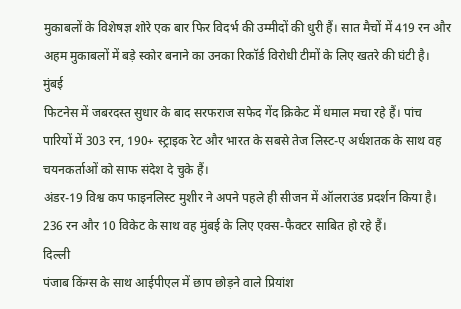मुकाबलों के विशेषज्ञ शोरे एक बार फिर विदर्भ की उम्मीदों की धुरी हैं। सात मैचों में 419 रन और अहम मुकाबलों में बड़े स्कोर बनाने का उनका रिकॉर्ड विरोधी टीमों के लिए खतरे की घंटी है।
मुंबई
फिटनेस में जबरदस्त सुधार के बाद सरफराज सफेद गेंद क्रिकेट में धमाल मचा रहे हैं। पांच पारियों में 303 रन, 190+ स्ट्राइक रेट और भारत के सबसे तेज लिस्ट-ए अर्धशतक के साथ वह चयनकर्ताओं को साफ संदेश दे चुके हैं।
अंडर-19 विश्व कप फाइनलिस्ट मुशीर ने अपने पहले ही सीजन में ऑलराउंड प्रदर्शन किया है। 236 रन और 10 विकेट के साथ वह मुंबई के लिए एक्स-फैक्टर साबित हो रहे हैं।
दिल्ली
पंजाब किंग्स के साथ आईपीएल में छाप छोड़ने वाले प्रियांश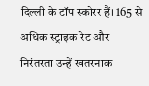दिल्ली के टॉप स्कोरर हैं। 165 से अधिक स्ट्राइक रेट और निरंतरता उन्हें खतरनाक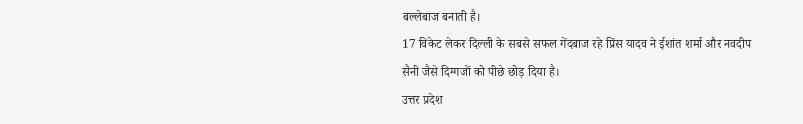बल्लेबाज बनाती है।
17 विकेट लेकर दिल्ली के सबसे सफल गेंदबाज रहे प्रिंस यादव ने ईशांत शर्मा और नवदीप सैनी जैसे दिग्गजों को पीछे छोड़ दिया है।
उत्तर प्रदेश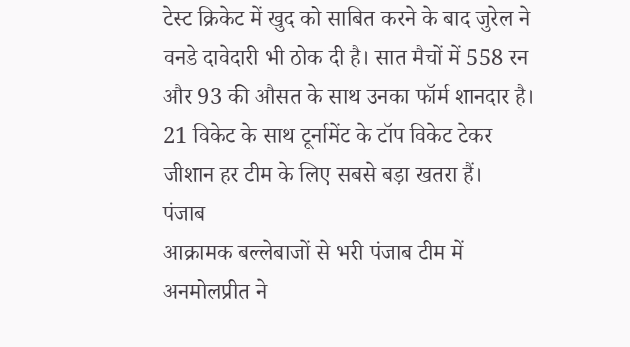टेस्ट क्रिकेट में खुद को साबित करने के बाद जुरेल ने वनडे दावेदारी भी ठोक दी है। सात मैचों में 558 रन और 93 की औसत के साथ उनका फॉर्म शानदार है।
21 विकेट के साथ टूर्नामेंट के टॉप विकेट टेकर जीशान हर टीम के लिए सबसे बड़ा खतरा हैं।
पंजाब
आक्रामक बल्लेबाजों से भरी पंजाब टीम में अनमोलप्रीत ने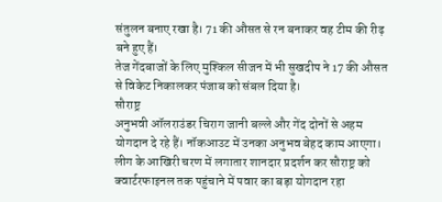संतुलन बनाए रखा है। 71 की औसत से रन बनाकर वह टीम की रीढ़ बने हुए हैं।
तेज गेंदबाजों के लिए मुश्किल सीजन में भी सुखदीप ने 17 की औसत से विकेट निकालकर पंजाब को संबल दिया है।
सौराष्ट्र
अनुभवी ऑलराउंडर चिराग जानी बल्ले और गेंद दोनों से अहम योगदान दे रहे हैं। नॉकआउट में उनका अनुभव बेहद काम आएगा।
लीग के आखिरी चरण में लगातार शानदार प्रदर्शन कर सौराष्ट्र को क्वार्टरफाइनल तक पहुंचाने में पवार का बड़ा योगदान रहा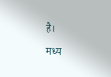है।
मध्य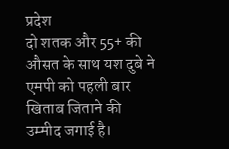प्रदेश
दो शतक और 55+ की औसत के साथ यश दुबे ने एमपी को पहली बार खिताब जिताने की उम्मीद जगाई है।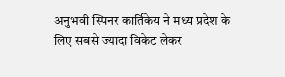अनुभवी स्पिनर कार्तिकेय ने मध्य प्रदेश के लिए सबसे ज्यादा विकेट लेकर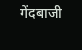गेंदबाजी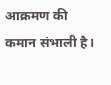आक्रमण की कमान संभाली है।